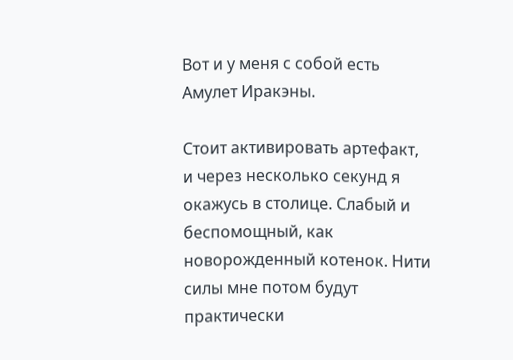Вот и у меня с собой есть Амулет Иракэны.

Стоит активировать артефакт, и через несколько секунд я окажусь в столице. Слабый и беспомощный, как новорожденный котенок. Нити силы мне потом будут практически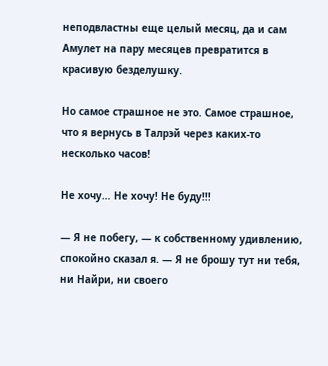неподвластны еще целый месяц, да и сам Амулет на пару месяцев превратится в красивую безделушку.

Но самое страшное не это. Самое страшное, что я вернусь в Талрэй через каких-то несколько часов!

Не хочу… Не хочу! Не буду!!!

— Я не побегу, — к собственному удивлению, спокойно сказал я. — Я не брошу тут ни тебя, ни Найри, ни своего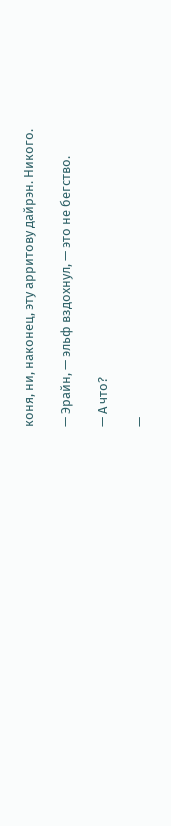коня, ни, наконец, эту арритову дайрэн. Никого.

— Эрайн, — эльф вздохнул, — это не бегство.

— А что?

—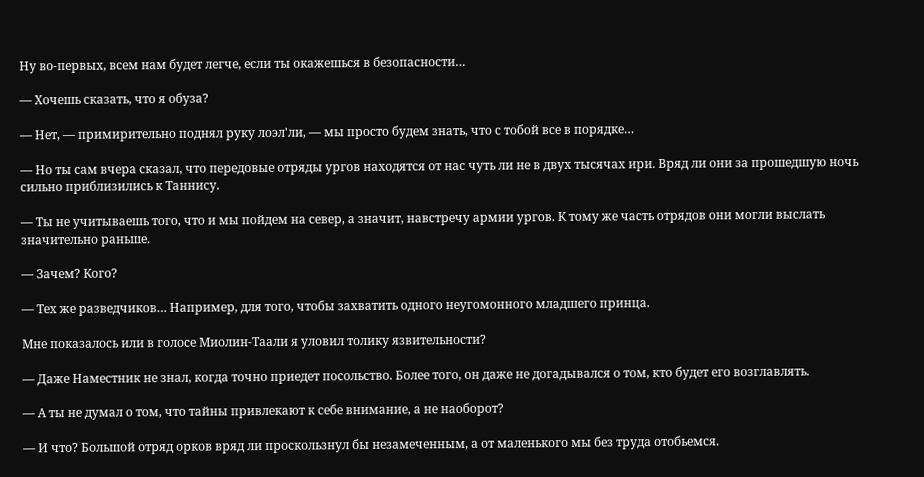Ну во-первых, всем нам будет легче, если ты окажешься в безопасности…

— Хочешь сказать, что я обуза?

— Нет, — примирительно поднял руку лоэл'ли, — мы просто будем знать, что с тобой все в порядке…

— Но ты сам вчера сказал, что передовые отряды ургов находятся от нас чуть ли не в двух тысячах ири. Вряд ли они за прошедшую ночь сильно приблизились к Таннису.

— Ты не учитываешь того, что и мы пойдем на север, а значит, навстречу армии ургов. К тому же часть отрядов они могли выслать значительно раньше.

— Зачем? Кого?

— Тех же разведчиков… Например, для того, чтобы захватить одного неугомонного младшего принца.

Мне показалось или в голосе Миолин-Таали я уловил толику язвительности?

— Даже Наместник не знал, когда точно приедет посольство. Более того, он даже не догадывался о том, кто будет его возглавлять.

— А ты не думал о том, что тайны привлекают к себе внимание, а не наоборот?

— И что? Большой отряд орков вряд ли проскользнул бы незамеченным, а от маленького мы без труда отобьемся.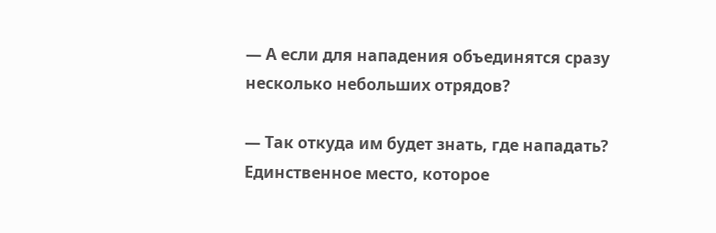— А если для нападения объединятся сразу несколько небольших отрядов?

— Так откуда им будет знать, где нападать? Единственное место, которое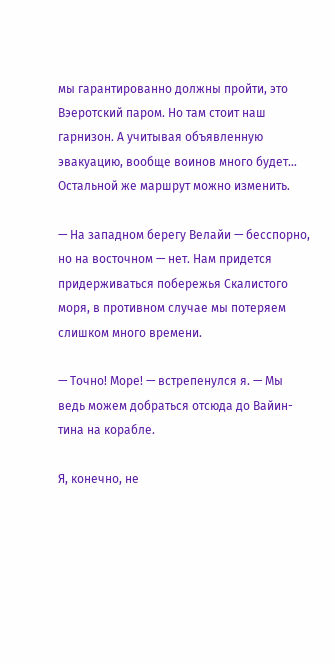мы гарантированно должны пройти, это Вэеротский паром. Но там стоит наш гарнизон. А учитывая объявленную эвакуацию, вообще воинов много будет… Остальной же маршрут можно изменить.

— На западном берегу Велайи — бесспорно, но на восточном — нет. Нам придется придерживаться побережья Скалистого моря, в противном случае мы потеряем слишком много времени.

— Точно! Море! — встрепенулся я. — Мы ведь можем добраться отсюда до Вайин-тина на корабле.

Я, конечно, не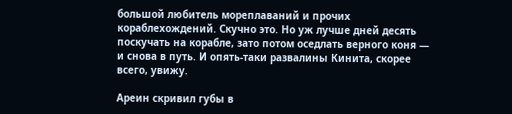большой любитель мореплаваний и прочих кораблехождений. Скучно это. Но уж лучше дней десять поскучать на корабле, зато потом оседлать верного коня — и снова в путь. И опять-таки развалины Кинита, скорее всего, увижу.

Ареин скривил губы в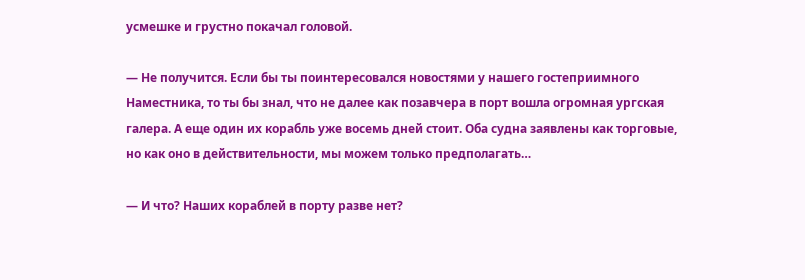усмешке и грустно покачал головой.

— Не получится. Если бы ты поинтересовался новостями у нашего гостеприимного Наместника, то ты бы знал, что не далее как позавчера в порт вошла огромная ургская галера. А еще один их корабль уже восемь дней стоит. Оба судна заявлены как торговые, но как оно в действительности, мы можем только предполагать…

— И что? Наших кораблей в порту разве нет?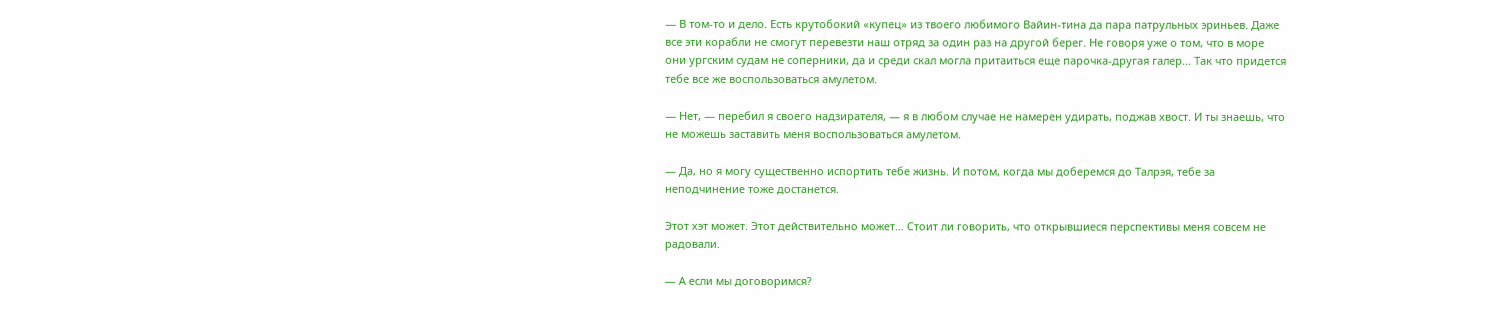— В том-то и дело. Есть крутобокий «купец» из твоего любимого Вайин-тина да пара патрульных эриньев. Даже все эти корабли не смогут перевезти наш отряд за один раз на другой берег. Не говоря уже о том, что в море они ургским судам не соперники, да и среди скал могла притаиться еще парочка-другая галер… Так что придется тебе все же воспользоваться амулетом.

— Нет, — перебил я своего надзирателя, — я в любом случае не намерен удирать, поджав хвост. И ты знаешь, что не можешь заставить меня воспользоваться амулетом.

— Да, но я могу существенно испортить тебе жизнь. И потом, когда мы доберемся до Талрэя, тебе за неподчинение тоже достанется.

Этот хэт может. Этот действительно может… Стоит ли говорить, что открывшиеся перспективы меня совсем не радовали.

— А если мы договоримся?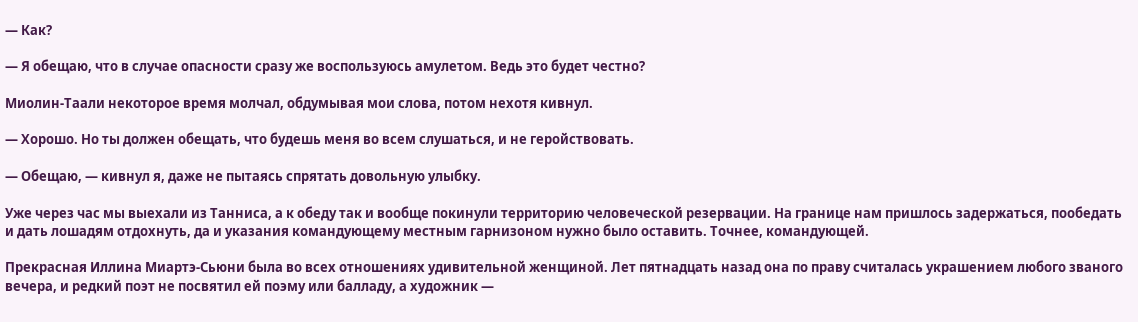— Как?

— Я обещаю, что в случае опасности сразу же воспользуюсь амулетом. Ведь это будет честно?

Миолин-Таали некоторое время молчал, обдумывая мои слова, потом нехотя кивнул.

— Хорошо. Но ты должен обещать, что будешь меня во всем слушаться, и не геройствовать.

— Обещаю, — кивнул я, даже не пытаясь спрятать довольную улыбку.

Уже через час мы выехали из Танниса, а к обеду так и вообще покинули территорию человеческой резервации. На границе нам пришлось задержаться, пообедать и дать лошадям отдохнуть, да и указания командующему местным гарнизоном нужно было оставить. Точнее, командующей.

Прекрасная Иллина Миартэ-Сьюни была во всех отношениях удивительной женщиной. Лет пятнадцать назад она по праву считалась украшением любого званого вечера, и редкий поэт не посвятил ей поэму или балладу, а художник —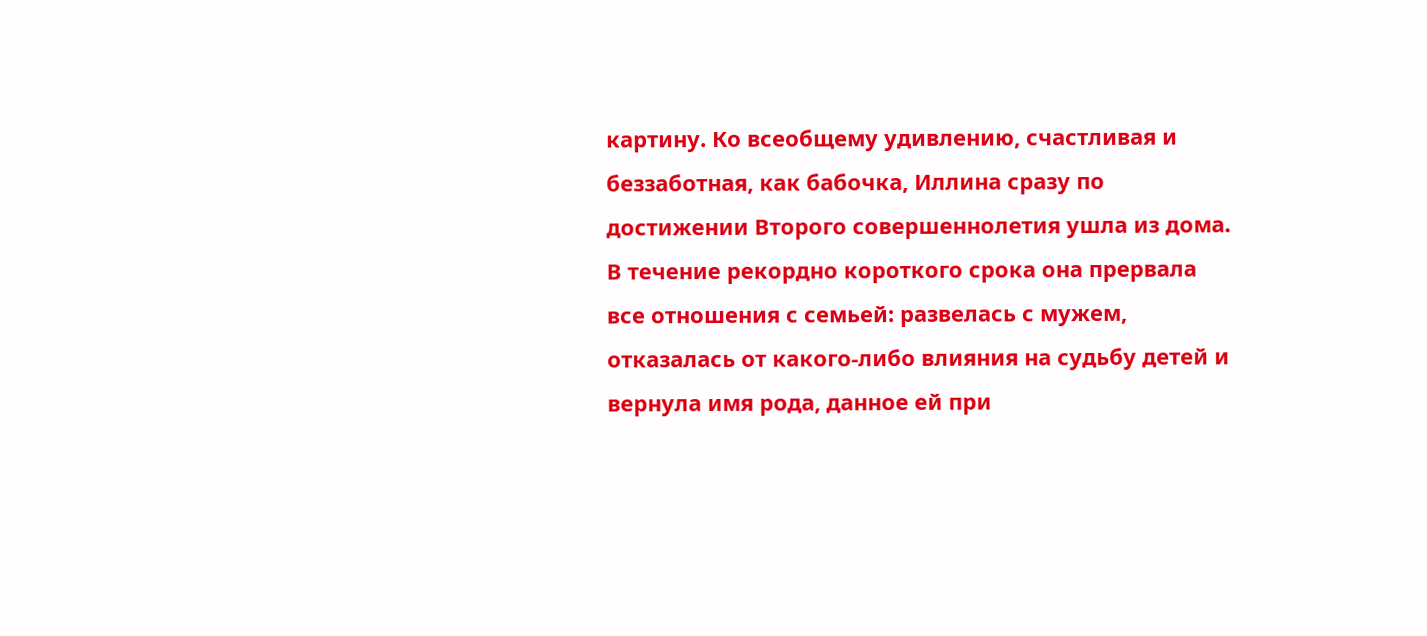картину. Ко всеобщему удивлению, счастливая и беззаботная, как бабочка, Иллина сразу по достижении Второго совершеннолетия ушла из дома. В течение рекордно короткого срока она прервала все отношения с семьей: развелась с мужем, отказалась от какого-либо влияния на судьбу детей и вернула имя рода, данное ей при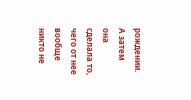рождении. А затем она сделала то, чего от нее вообще никто не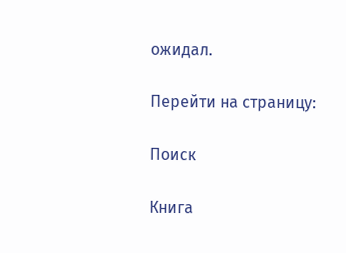ожидал.

Перейти на страницу:

Поиск

Книга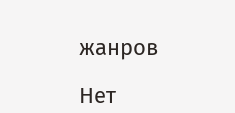жанров

Нет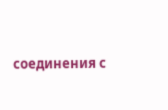соединения с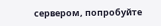сервером, попробуйте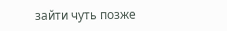зайти чуть позже